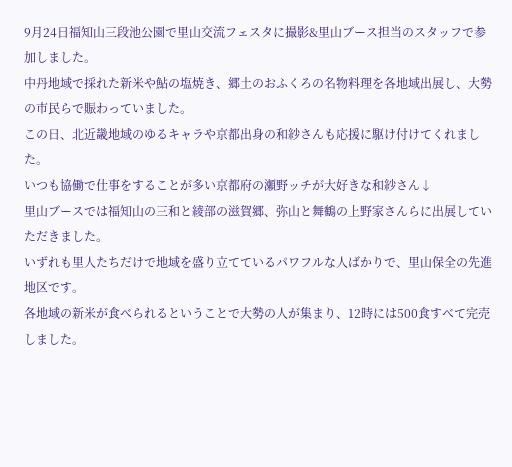9月24日福知山三段池公園で里山交流フェスタに撮影&里山ブース担当のスタッフで参加しました。
中丹地域で採れた新米や鮎の塩焼き、郷土のおふくろの名物料理を各地域出展し、大勢の市民らで賑わっていました。
この日、北近畿地域のゆるキャラや京都出身の和紗さんも応援に駆け付けてくれました。
いつも協働で仕事をすることが多い京都府の瀬野ッチが大好きな和紗さん↓
里山ブースでは福知山の三和と綾部の滋賀郷、弥山と舞鶴の上野家さんらに出展していただきました。
いずれも里人たちだけで地域を盛り立てているパワフルな人ばかりで、里山保全の先進地区です。
各地域の新米が食べられるということで大勢の人が集まり、12時には500食すべて完売しました。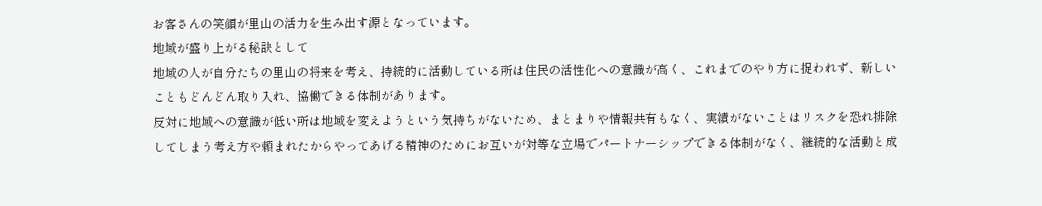お客さんの笑顔が里山の活力を生み出す源となっています。
地域が盛り上がる秘訣として
地域の人が自分たちの里山の将来を考え、持続的に活動している所は住民の活性化への意識が高く、これまでのやり方に捉われず、新しいこともどんどん取り入れ、協働できる体制があります。
反対に地域への意識が低い所は地域を変えようという気持ちがないため、まとまりや情報共有もなく、実績がないことはリスクを恐れ排除してしまう考え方や頼まれたからやってあげる精神のためにお互いが対等な立場でパートナーシップできる体制がなく、継続的な活動と成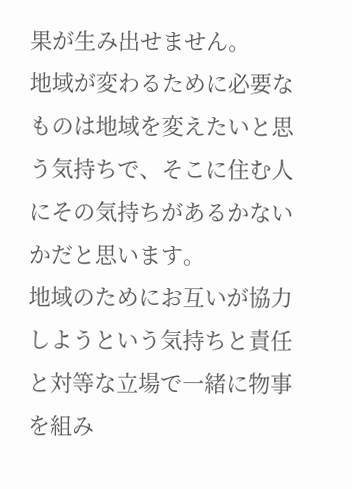果が生み出せません。
地域が変わるために必要なものは地域を変えたいと思う気持ちで、そこに住む人にその気持ちがあるかないかだと思います。
地域のためにお互いが協力しようという気持ちと責任と対等な立場で一緒に物事を組み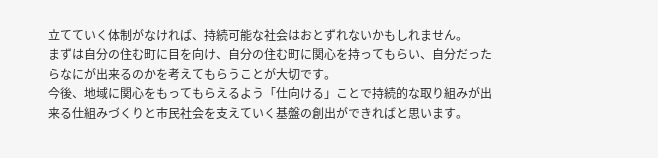立てていく体制がなければ、持続可能な社会はおとずれないかもしれません。
まずは自分の住む町に目を向け、自分の住む町に関心を持ってもらい、自分だったらなにが出来るのかを考えてもらうことが大切です。
今後、地域に関心をもってもらえるよう「仕向ける」ことで持続的な取り組みが出来る仕組みづくりと市民社会を支えていく基盤の創出ができればと思います。